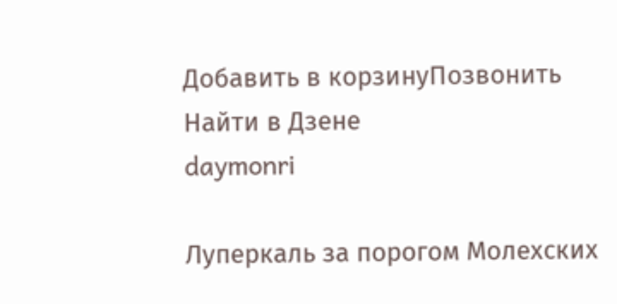Добавить в корзинуПозвонить
Найти в Дзене
daymonri

Луперкаль за порогом Молехских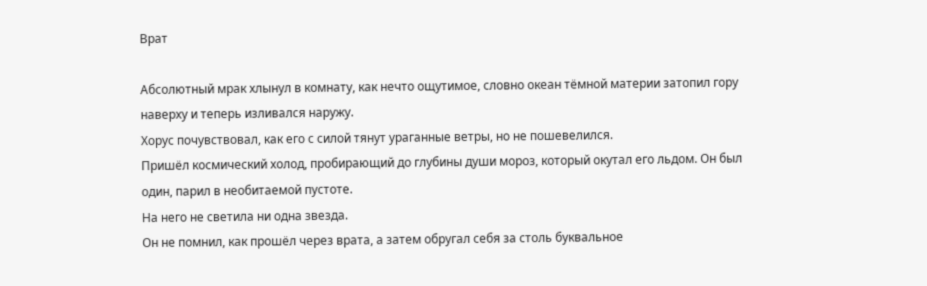Врат

Абсолютный мрак хлынул в комнату, как нечто ощутимое, словно океан тёмной материи затопил гору наверху и теперь изливался наружу.
Хорус почувствовал, как его с силой тянут ураганные ветры, но не пошевелился.
Пришёл космический холод, пробирающий до глубины души мороз, который окутал его льдом. Он был один, парил в необитаемой пустоте.
На него не светила ни одна звезда.
Он не помнил, как прошёл через врата, а затем обругал себя за столь буквальное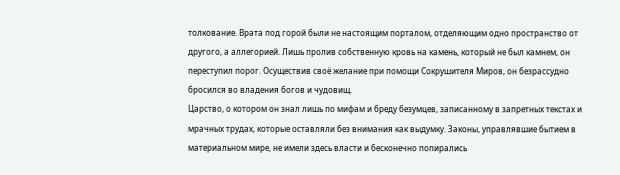толкование. Врата под горой были не настоящим порталом, отделяющим одно пространство от другого, а аллегорией. Лишь пролив собственную кровь на камень, который не был камнем, он переступил порог. Осуществив своё желание при помощи Сокрушителя Миров, он безрассудно бросился во владения богов и чудовищ.
Царство, о котором он знал лишь по мифам и бреду безумцев, записанному в запретных текстах и мрачных трудах, которые оставляли без внимания как выдумку. Законы, управлявшие бытием в материальном мире, не имели здесь власти и бесконечно попирались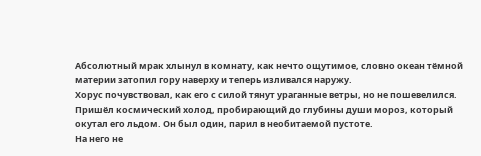Абсолютный мрак хлынул в комнату, как нечто ощутимое, словно океан тёмной материи затопил гору наверху и теперь изливался наружу.
Хорус почувствовал, как его с силой тянут ураганные ветры, но не пошевелился.
Пришёл космический холод, пробирающий до глубины души мороз, который окутал его льдом. Он был один, парил в необитаемой пустоте.
На него не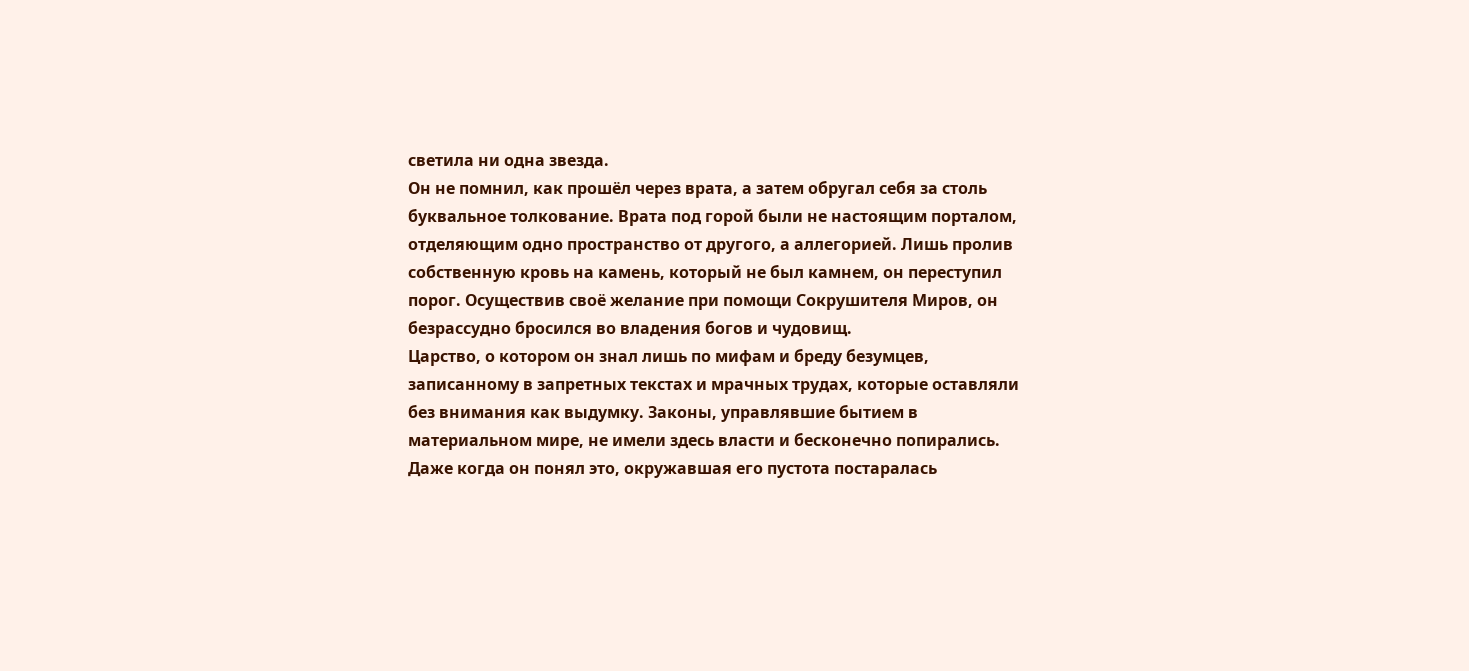светила ни одна звезда.
Он не помнил, как прошёл через врата, а затем обругал себя за столь буквальное толкование. Врата под горой были не настоящим порталом, отделяющим одно пространство от другого, а аллегорией. Лишь пролив собственную кровь на камень, который не был камнем, он переступил порог. Осуществив своё желание при помощи Сокрушителя Миров, он безрассудно бросился во владения богов и чудовищ.
Царство, о котором он знал лишь по мифам и бреду безумцев, записанному в запретных текстах и мрачных трудах, которые оставляли без внимания как выдумку. Законы, управлявшие бытием в материальном мире, не имели здесь власти и бесконечно попирались.
Даже когда он понял это, окружавшая его пустота постаралась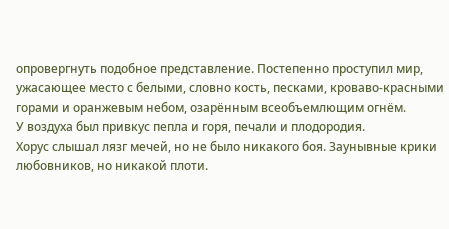опровергнуть подобное представление. Постепенно проступил мир, ужасающее место с белыми, словно кость, песками, кроваво-красными горами и оранжевым небом, озарённым всеобъемлющим огнём.
У воздуха был привкус пепла и горя, печали и плодородия.
Хорус слышал лязг мечей, но не было никакого боя. Заунывные крики любовников, но никакой плоти.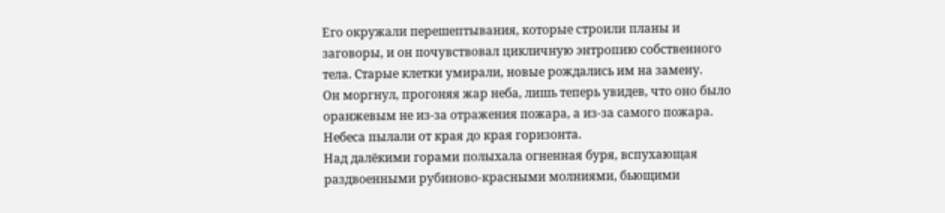Его окружали перешептывания, которые строили планы и заговоры, и он почувствовал цикличную энтропию собственного тела. Старые клетки умирали, новые рождались им на замену.
Он моргнул, прогоняя жар неба, лишь теперь увидев, что оно было оранжевым не из-за отражения пожара, а из-за самого пожара.
Небеса пылали от края до края горизонта.
Над далёкими горами полыхала огненная буря, вспухающая раздвоенными рубиново-красными молниями, бьющими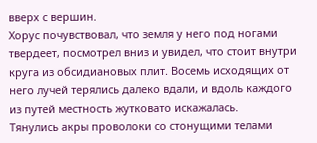вверх с вершин.
Хорус почувствовал, что земля у него под ногами твердеет, посмотрел вниз и увидел, что стоит внутри круга из обсидиановых плит. Восемь исходящих от него лучей терялись далеко вдали, и вдоль каждого из путей местность жутковато искажалась.
Тянулись акры проволоки со стонущими телами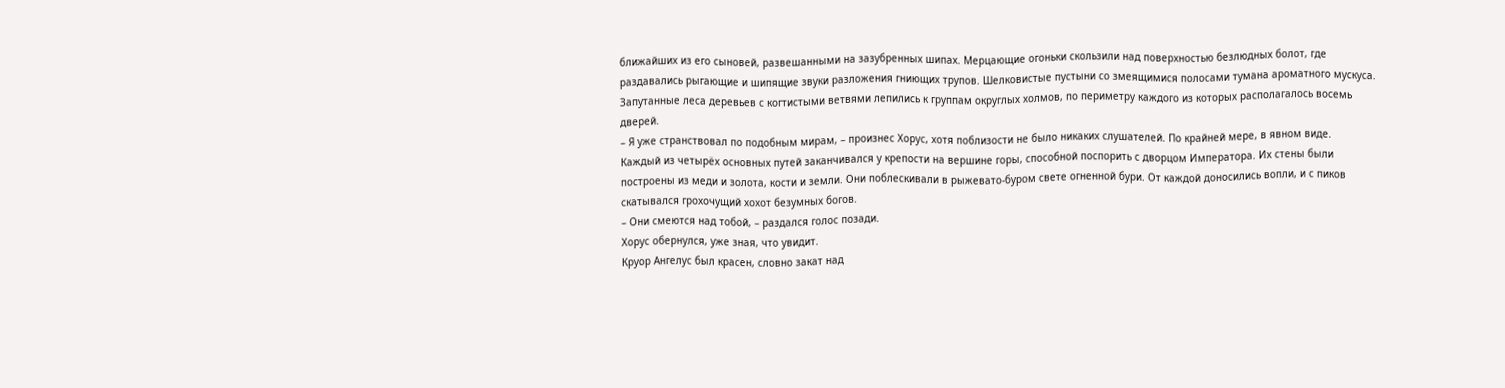ближайших из его сыновей, развешанными на зазубренных шипах. Мерцающие огоньки скользили над поверхностью безлюдных болот, где раздавались рыгающие и шипящие звуки разложения гниющих трупов. Шелковистые пустыни со змеящимися полосами тумана ароматного мускуса. Запутанные леса деревьев с когтистыми ветвями лепились к группам округлых холмов, по периметру каждого из которых располагалось восемь дверей.
– Я уже странствовал по подобным мирам, – произнес Хорус, хотя поблизости не было никаких слушателей. По крайней мере, в явном виде.
Каждый из четырёх основных путей заканчивался у крепости на вершине горы, способной поспорить с дворцом Императора. Их стены были построены из меди и золота, кости и земли. Они поблескивали в рыжевато-буром свете огненной бури. От каждой доносились вопли, и с пиков скатывался грохочущий хохот безумных богов.
– Они смеются над тобой, – раздался голос позади.
Хорус обернулся, уже зная, что увидит.
Круор Ангелус был красен, словно закат над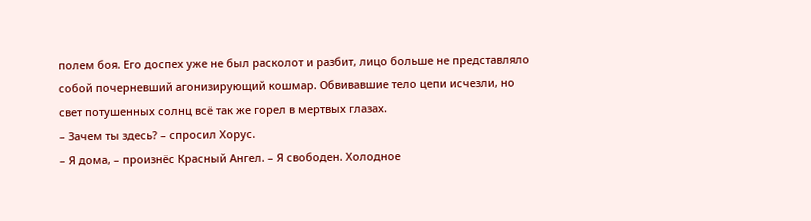полем боя. Его доспех уже не был расколот и разбит, лицо больше не представляло собой почерневший агонизирующий кошмар. Обвивавшие тело цепи исчезли, но свет потушенных солнц всё так же горел в мертвых глазах.
– Зачем ты здесь? – спросил Хорус.
– Я дома, – произнёс Красный Ангел. – Я свободен. Холодное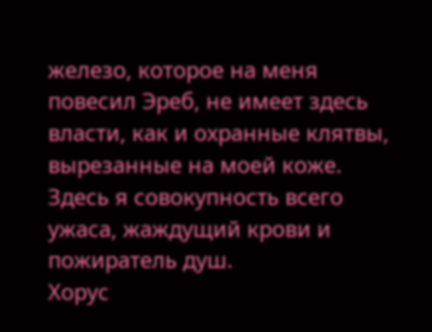железо, которое на меня повесил Эреб, не имеет здесь власти, как и охранные клятвы, вырезанные на моей коже. Здесь я совокупность всего ужаса, жаждущий крови и пожиратель душ.
Хорус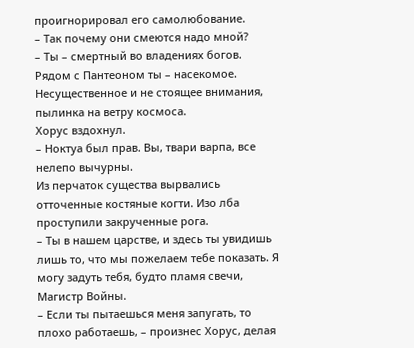проигнорировал его самолюбование.
– Так почему они смеются надо мной?
– Ты – смертный во владениях богов. Рядом с Пантеоном ты – насекомое. Несущественное и не стоящее внимания, пылинка на ветру космоса.
Хорус вздохнул.
– Ноктуа был прав. Вы, твари варпа, все нелепо вычурны.
Из перчаток существа вырвались отточенные костяные когти. Изо лба проступили закрученные рога.
– Ты в нашем царстве, и здесь ты увидишь лишь то, что мы пожелаем тебе показать. Я могу задуть тебя, будто пламя свечи, Магистр Войны.
– Если ты пытаешься меня запугать, то плохо работаешь, – произнес Хорус, делая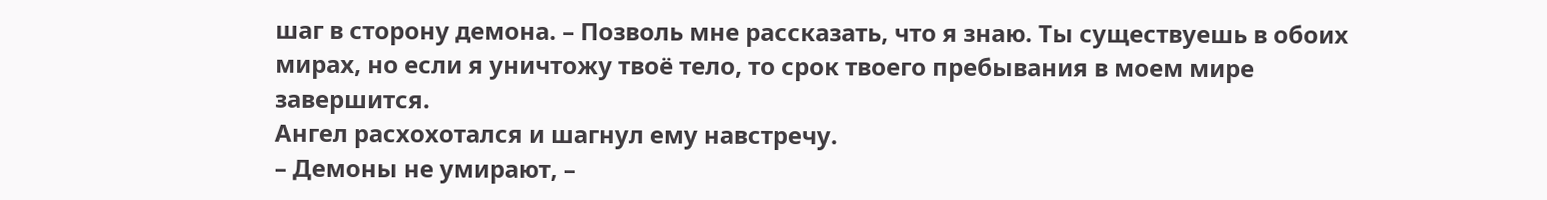шаг в сторону демона. – Позволь мне рассказать, что я знаю. Ты существуешь в обоих мирах, но если я уничтожу твоё тело, то срок твоего пребывания в моем мире завершится.
Ангел расхохотался и шагнул ему навстречу.
– Демоны не умирают, –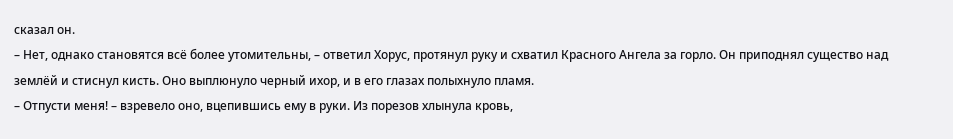сказал он.
– Нет, однако становятся всё более утомительны, – ответил Хорус, протянул руку и схватил Красного Ангела за горло. Он приподнял существо над землёй и стиснул кисть. Оно выплюнуло черный ихор, и в его глазах полыхнуло пламя.
– Отпусти меня! – взревело оно, вцепившись ему в руки. Из порезов хлынула кровь,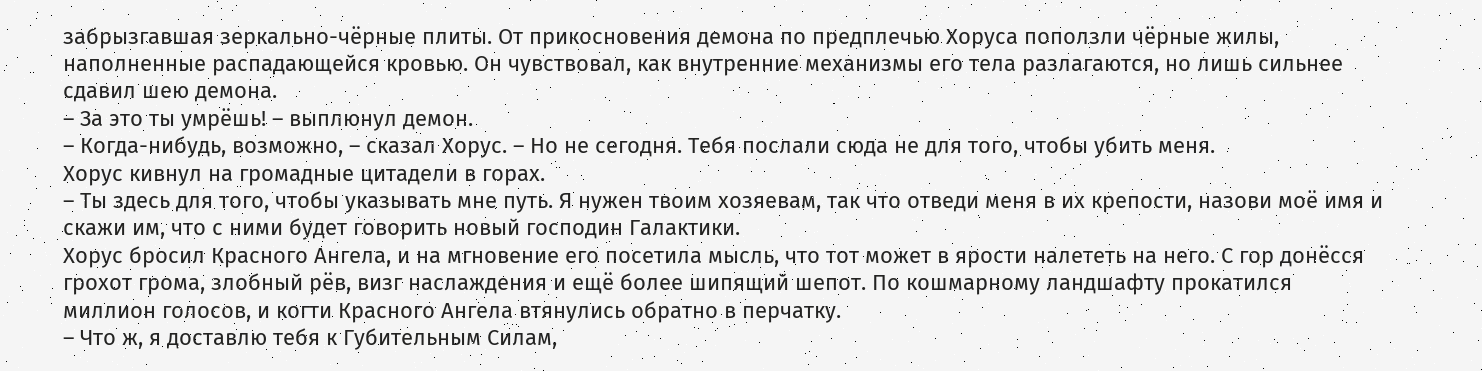забрызгавшая зеркально-чёрные плиты. От прикосновения демона по предплечью Хоруса поползли чёрные жилы, наполненные распадающейся кровью. Он чувствовал, как внутренние механизмы его тела разлагаются, но лишь сильнее сдавил шею демона.
– За это ты умрёшь! – выплюнул демон.
– Когда-нибудь, возможно, – сказал Хорус. – Но не сегодня. Тебя послали сюда не для того, чтобы убить меня.
Хорус кивнул на громадные цитадели в горах.
– Ты здесь для того, чтобы указывать мне путь. Я нужен твоим хозяевам, так что отведи меня в их крепости, назови моё имя и скажи им, что с ними будет говорить новый господин Галактики.
Хорус бросил Красного Ангела, и на мгновение его посетила мысль, что тот может в ярости налететь на него. С гор донёсся грохот грома, злобный рёв, визг наслаждения и ещё более шипящий шепот. По кошмарному ландшафту прокатился миллион голосов, и когти Красного Ангела втянулись обратно в перчатку.
– Что ж, я доставлю тебя к Губительным Силам,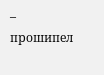– прошипел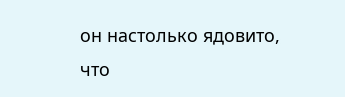он настолько ядовито, что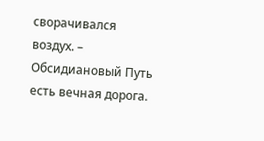сворачивался воздух. – Обсидиановый Путь есть вечная дорога.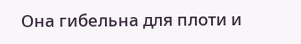Она гибельна для плоти и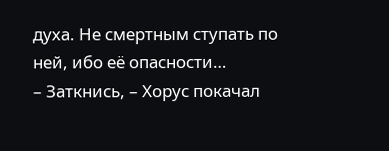духа. Не смертным ступать по ней, ибо её опасности…
– Заткнись, – Хорус покачал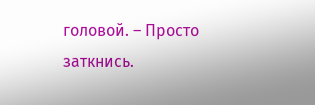головой. – Просто заткнись.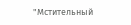"Мстительный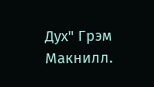Дух" Грэм Макнилл.